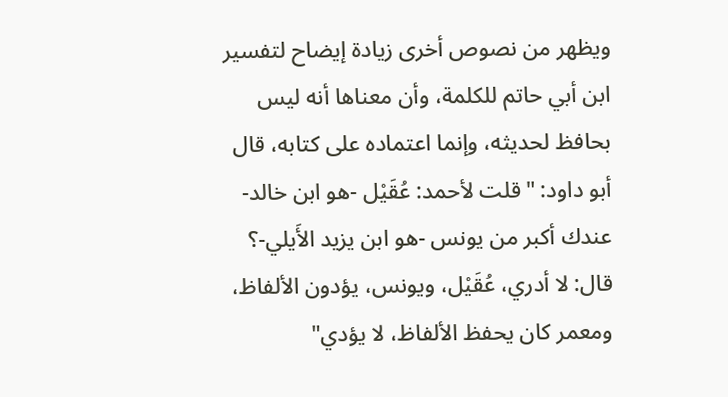ويظهر من نصوص أخرى زيادة إيضاح لتفسير ابن أبي حاتم للكلمة، وأن معناها أنه ليس بحافظ لحديثه، وإنما اعتماده على كتابه، قال أبو داود: "قلت لأحمد: عُقَيْل -هو ابن خالد- عندك أكبر من يونس -هو ابن يزيد الأَيلي-؟ قال: لا أدري، عُقَيْل، ويونس، يؤدون الألفاظ، ومعمر كان يحفظ الألفاظ، لا يؤدي"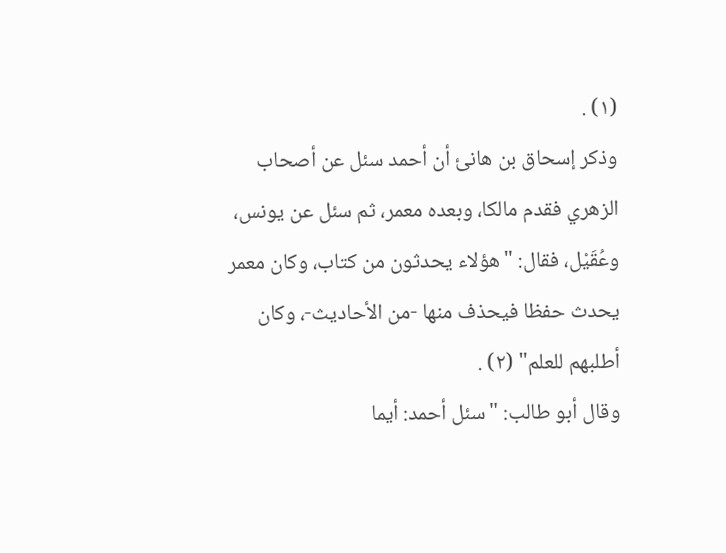(١) .
وذكر إسحاق بن هانئ أن أحمد سئل عن أصحاب الزهري فقدم مالكا، وبعده معمر، ثم سئل عن يونس، وعُقَيْل، فقال: "هؤلاء يحدثون من كتاب، وكان معمر يحدث حفظا فيحذف منها -من الأحاديث-، وكان أطلبهم للعلم" (٢) .
وقال أبو طالب: "سئل أحمد: أيما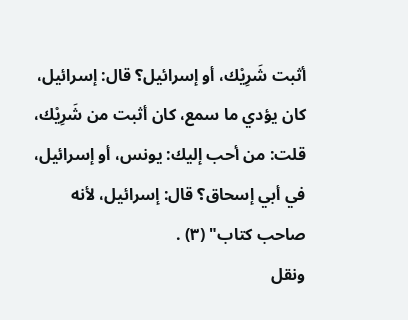أثبت شَرِيْك، أو إسرائيل؟ قال: إسرائيل، كان يؤدي ما سمع، كان أثبت من شَرِيْك، قلت: من أحب إليك: يونس، أو إسرائيل، في أبي إسحاق؟ قال: إسرائيل، لأنه صاحب كتاب" (٣) .
ونقل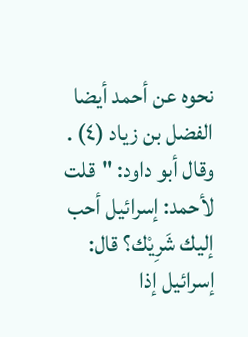نحوه عن أحمد أيضا الفضل بن زياد (٤) .
وقال أبو داود: "قلت لأحمد: إسرائيل أحب إليك شَرِيْك؟ قال: إسرائيل إذا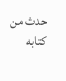حدث من كتابه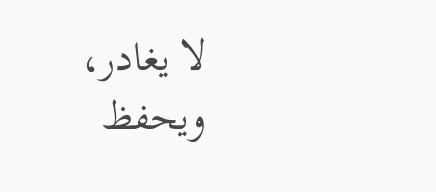لا يغادر، ويحفظ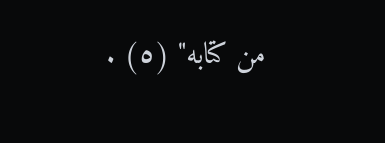من كتابه" (٥) .